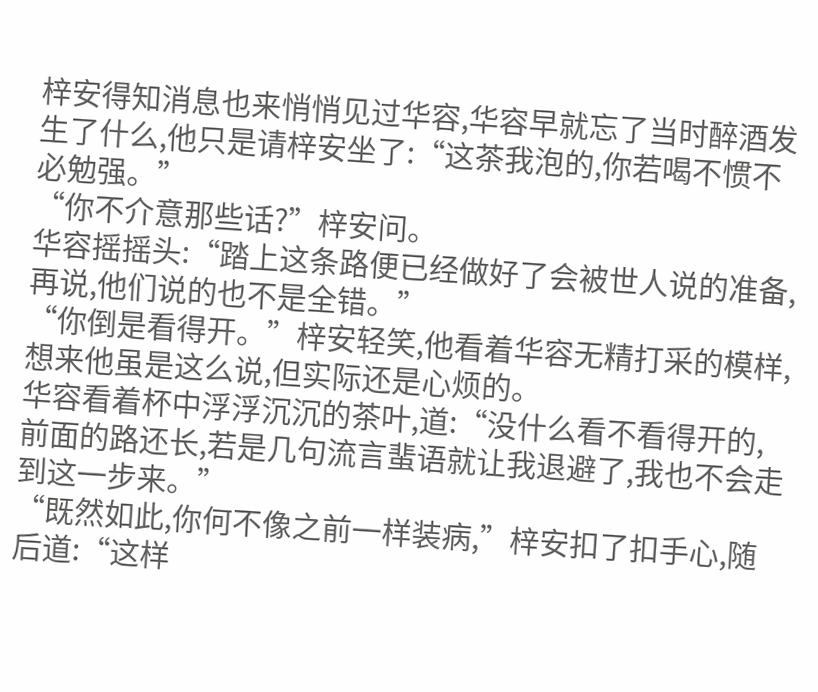梓安得知消息也来悄悄见过华容,华容早就忘了当时醉酒发生了什么,他只是请梓安坐了:“这茶我泡的,你若喝不惯不必勉强。”
“你不介意那些话?”梓安问。
华容摇摇头:“踏上这条路便已经做好了会被世人说的准备,再说,他们说的也不是全错。”
“你倒是看得开。”梓安轻笑,他看着华容无精打采的模样,想来他虽是这么说,但实际还是心烦的。
华容看着杯中浮浮沉沉的茶叶,道:“没什么看不看得开的,前面的路还长,若是几句流言蜚语就让我退避了,我也不会走到这一步来。”
“既然如此,你何不像之前一样装病,”梓安扣了扣手心,随后道:“这样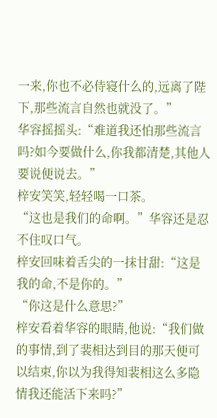一来,你也不必侍寝什么的,远离了陛下,那些流言自然也就没了。”
华容摇摇头:“难道我还怕那些流言吗?如今要做什么,你我都清楚,其他人要说便说去。”
梓安笑笑,轻轻喝一口茶。
“这也是我们的命啊。”华容还是忍不住叹口气。
梓安回味着舌尖的一抹甘甜:“这是我的命,不是你的。”
“你这是什么意思?”
梓安看着华容的眼睛,他说:“我们做的事情,到了裴相达到目的那天便可以结束,你以为我得知裴相这么多隐情我还能活下来吗?”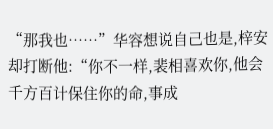“那我也……”华容想说自己也是,梓安却打断他:“你不一样,裴相喜欢你,他会千方百计保住你的命,事成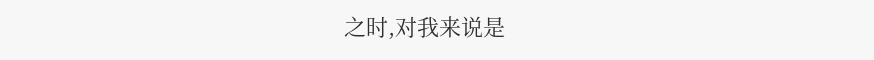之时,对我来说是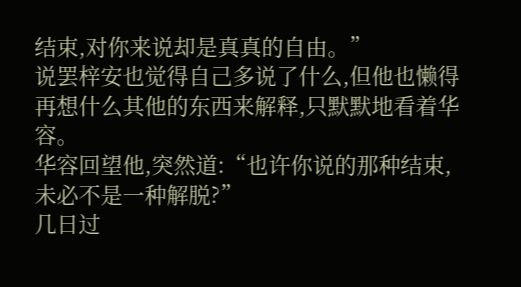结束,对你来说却是真真的自由。”
说罢梓安也觉得自己多说了什么,但他也懒得再想什么其他的东西来解释,只默默地看着华容。
华容回望他,突然道:“也许你说的那种结束,未必不是一种解脱?”
几日过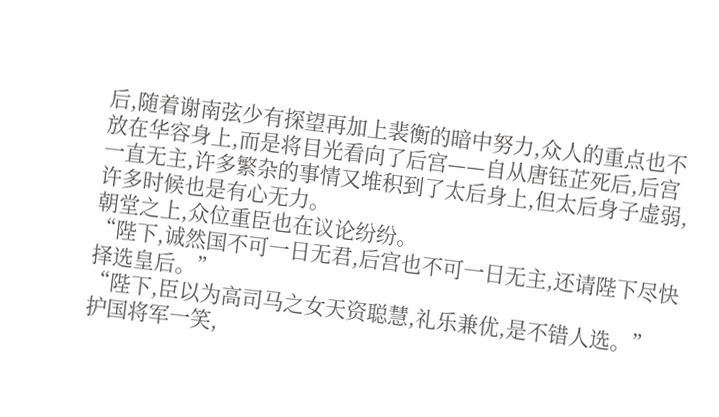后,随着谢南弦少有探望再加上裴衡的暗中努力,众人的重点也不放在华容身上,而是将目光看向了后宫——自从唐钰芷死后,后宫一直无主,许多繁杂的事情又堆积到了太后身上,但太后身子虚弱,许多时候也是有心无力。
朝堂之上,众位重臣也在议论纷纷。
“陛下,诚然国不可一日无君,后宫也不可一日无主,还请陛下尽快择选皇后。”
“陛下,臣以为高司马之女天资聪慧,礼乐兼优,是不错人选。”
护国将军一笑,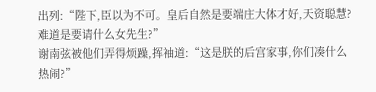出列:“陛下,臣以为不可。皇后自然是要端庄大体才好,天资聪慧?难道是要请什么女先生?”
谢南弦被他们弄得烦躁,挥袖道:“这是朕的后宫家事,你们凑什么热闹?”